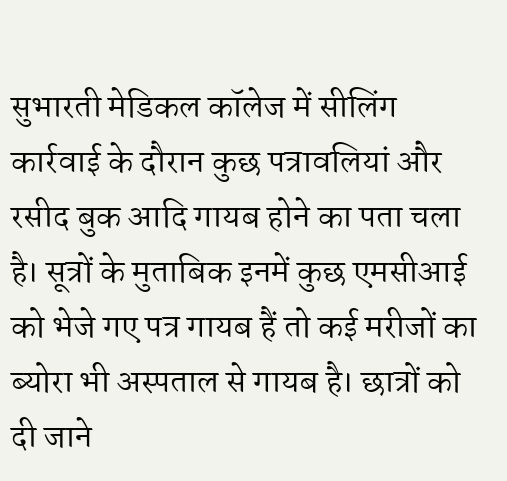सुभारती मेडिकल कॉलेज में सीलिंग कार्रवाई के दौरान कुछ पत्रावलियां और रसीद बुक आदि गायब होने का पता चला है। सूत्रों के मुताबिक इनमें कुछ एमसीआई को भेजे गए पत्र गायब हैं तो कई मरीजों का ब्योरा भी अस्पताल से गायब है। छात्रों को दी जाने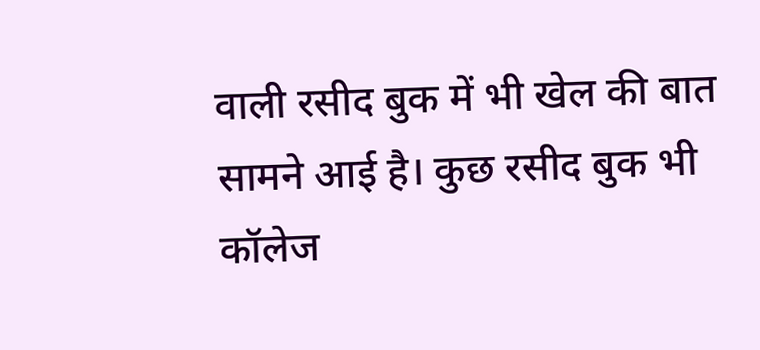वाली रसीद बुक में भी खेल की बात सामने आई है। कुछ रसीद बुक भी कॉलेज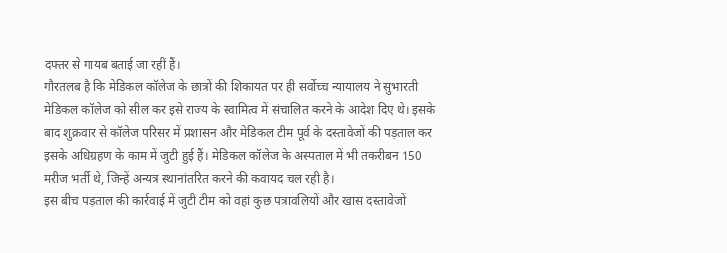दफ्तर से गायब बताई जा रहीं हैं।
गौरतलब है कि मेडिकल कॉलेज के छात्रों की शिकायत पर ही सर्वोच्च न्यायालय ने सुभारती मेडिकल कॉलेज को सील कर इसे राज्य के स्वामित्व में संचालित करने के आदेश दिए थे। इसके बाद शुक्रवार से कॉलेज परिसर में प्रशासन और मेडिकल टीम पूर्व के दस्तावेजों की पड़ताल कर इसके अधिग्रहण के काम में जुटी हुई हैं। मेडिकल कॉलेज के अस्पताल में भी तकरीबन 150 मरीज भर्ती थे, जिन्हें अन्यत्र स्थानांतरित करने की कवायद चल रही है।
इस बीच पड़ताल की कार्रवाई में जुटी टीम को वहां कुछ पत्रावलियों और खास दस्तावेजों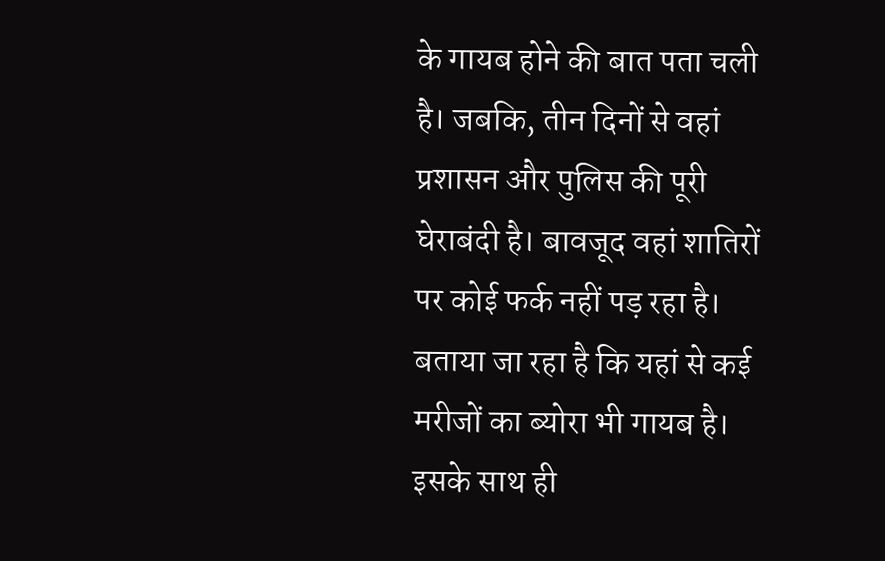के गायब होने की बात पता चली है। जबकि, तीन दिनों से वहां प्रशासन और पुलिस की पूरी घेराबंदी है। बावजूद वहां शातिरों पर कोई फर्क नहीं पड़ रहा है। बताया जा रहा है कि यहां से कई मरीजों का ब्योरा भी गायब है। इसके साथ ही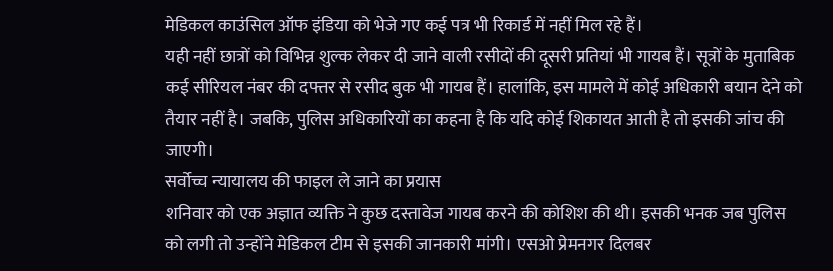मेडिकल काउंसिल ऑफ इंडिया को भेजे गए कई पत्र भी रिकार्ड में नहीं मिल रहे हैं।
यही नहीं छात्रों को विभिन्न शुल्क लेकर दी जाने वाली रसीदों की दूसरी प्रतियां भी गायब हैं। सूत्रों के मुताबिक कई सीरियल नंबर की दफ्तर से रसीद बुक भी गायब हैं। हालांकि, इस मामले में कोई अधिकारी बयान देने को तैयार नहीं है। जबकि, पुलिस अधिकारियों का कहना है कि यदि कोई शिकायत आती है तो इसकी जांच की जाएगी।
सर्वोच्च न्यायालय की फाइल ले जाने का प्रयास
शनिवार को एक अज्ञात व्यक्ति ने कुछ दस्तावेज गायब करने की कोशिश की थी। इसकी भनक जब पुलिस को लगी तो उन्होंने मेडिकल टीम से इसकी जानकारी मांगी। एसओ प्रेमनगर दिलबर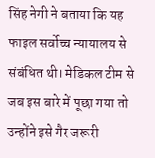सिंह नेगी ने बताया कि यह फाइल सर्वोच्च न्यायालय से संबंधित थी। मेडिकल टीम से जब इस बारे में पूछा गया तो उन्होंने इसे गैर जरूरी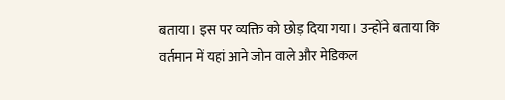बताया। इस पर व्यक्ति को छोड़ दिया गया। उन्होंने बताया कि वर्तमान में यहां आने जोन वाले और मेडिकल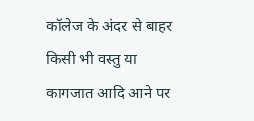कॉलेज के अंदर से बाहर किसी भी वस्तु या कागजात आदि आने पर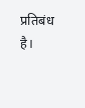प्रतिबंध है।